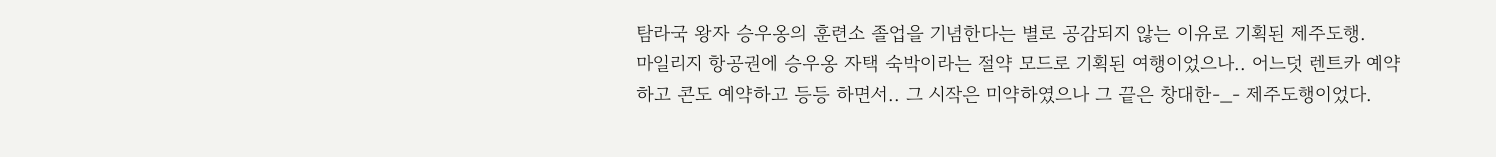탐라국 왕자 승우옹의 훈련소 졸업을 기념한다는 별로 공감되지 않는 이유로 기획된 제주도행.
마일리지 항공권에 승우옹 자택 숙박이라는 절약 모드로 기획된 여행이었으나.. 어느덧 렌트카 예약하고 콘도 예약하고 등등 하면서.. 그 시작은 미약하였으나 그 끝은 창대한-_- 제주도행이었다.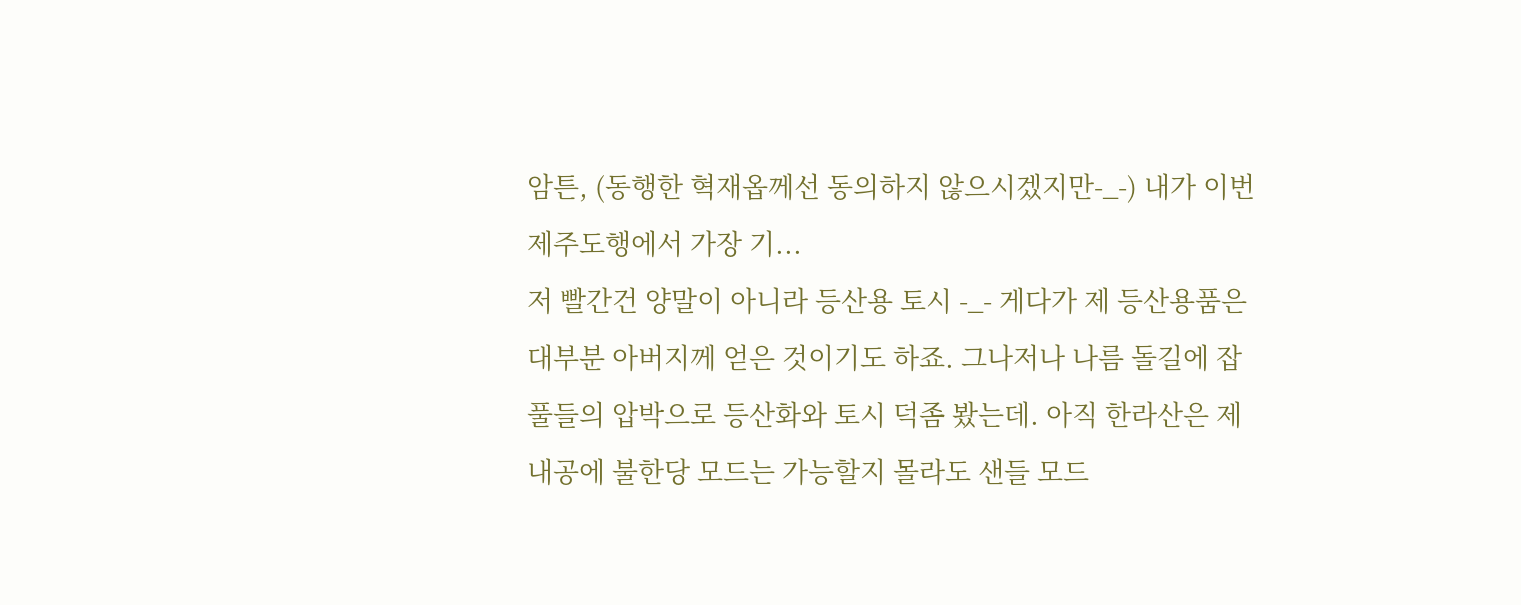암튼, (동행한 혁재옵께선 동의하지 않으시겠지만-_-) 내가 이번 제주도행에서 가장 기...
저 빨간건 양말이 아니라 등산용 토시 -_- 게다가 제 등산용품은 대부분 아버지께 얻은 것이기도 하죠. 그나저나 나름 돌길에 잡풀들의 압박으로 등산화와 토시 덕좀 봤는데. 아직 한라산은 제 내공에 불한당 모드는 가능할지 몰라도 샌들 모드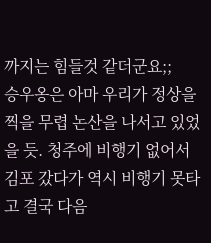까지는 힘들것 같더군요;;
승우옹은 아마 우리가 정상을 찍을 무렵 논산을 나서고 있었을 듯. 청주에 비행기 없어서 김포 갔다가 역시 비행기 못타고 결국 다음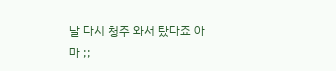날 다시 청주 와서 탔다죠 아마 ;;